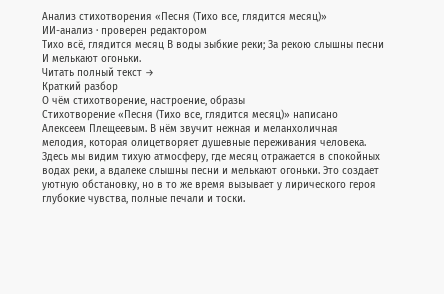Анализ стихотворения «Песня (Тихо все, глядится месяц)»
ИИ-анализ · проверен редактором
Тихо всё, глядится месяц В воды зыбкие реки; За рекою слышны песни И мелькают огоньки.
Читать полный текст →
Краткий разбор
О чём стихотворение, настроение, образы
Стихотворение «Песня (Тихо все, глядится месяц)» написано Алексеем Плещеевым. В нём звучит нежная и меланхоличная мелодия, которая олицетворяет душевные переживания человека. Здесь мы видим тихую атмосферу, где месяц отражается в спокойных водах реки, а вдалеке слышны песни и мелькают огоньки. Это создает уютную обстановку, но в то же время вызывает у лирического героя глубокие чувства, полные печали и тоски.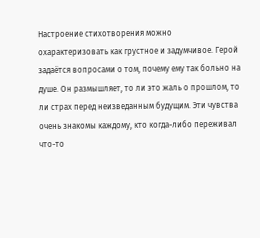Настроение стихотворения можно охарактеризовать как грустное и задумчивое. Герой задаётся вопросами о том, почему ему так больно на душе. Он размышляет, то ли это жаль о прошлом, то ли страх перед неизведанным будущим. Эти чувства очень знакомы каждому, кто когда-либо переживал что-то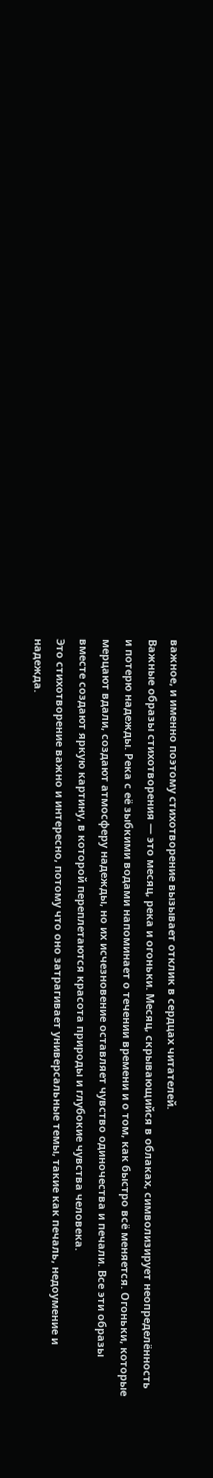важное, и именно поэтому стихотворение вызывает отклик в сердцах читателей.
Важные образы стихотворения — это месяц, река и огоньки. Месяц, скрывающийся в облаках, символизирует неопределённость и потерю надежды. Река с её зыбкими водами напоминает о течении времени и о том, как быстро всё меняется. Огоньки, которые мерцают вдали, создают атмосферу надежды, но их исчезновение оставляет чувство одиночества и печали. Все эти образы вместе создают яркую картину, в которой переплетаются красота природы и глубокие чувства человека.
Это стихотворение важно и интересно, потому что оно затрагивает универсальные темы, такие как печаль, недоумение и надежда.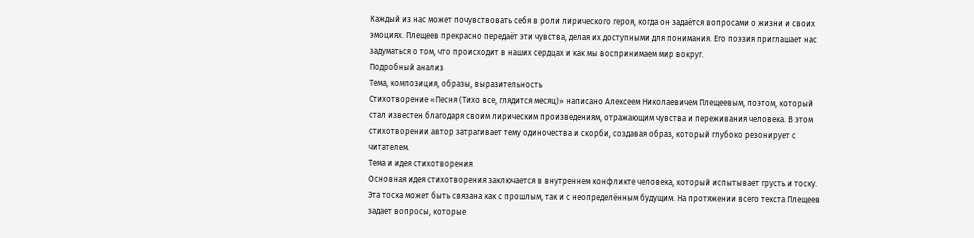Каждый из нас может почувствовать себя в роли лирического героя, когда он задаётся вопросами о жизни и своих эмоциях. Плещеев прекрасно передаёт эти чувства, делая их доступными для понимания. Его поэзия приглашает нас задуматься о том, что происходит в наших сердцах и как мы воспринимаем мир вокруг.
Подробный анализ
Тема, композиция, образы, выразительность
Стихотворение «Песня (Тихо все, глядится месяц)» написано Алексеем Николаевичем Плещеевым, поэтом, который стал известен благодаря своим лирическим произведениям, отражающим чувства и переживания человека. В этом стихотворении автор затрагивает тему одиночества и скорби, создавая образ, который глубоко резонирует с читателем.
Тема и идея стихотворения
Основная идея стихотворения заключается в внутреннем конфликте человека, который испытывает грусть и тоску. Эта тоска может быть связана как с прошлым, так и с неопределённым будущим. На протяжении всего текста Плещеев задает вопросы, которые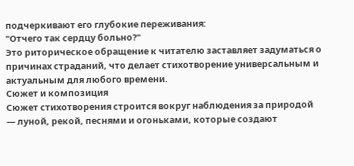подчеркивают его глубокие переживания:
"Отчего так сердцу больно?"
Это риторическое обращение к читателю заставляет задуматься о причинах страданий, что делает стихотворение универсальным и актуальным для любого времени.
Сюжет и композиция
Сюжет стихотворения строится вокруг наблюдения за природой — луной, рекой, песнями и огоньками, которые создают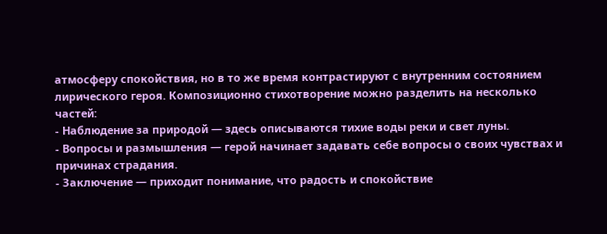атмосферу спокойствия, но в то же время контрастируют с внутренним состоянием лирического героя. Композиционно стихотворение можно разделить на несколько частей:
- Наблюдение за природой — здесь описываются тихие воды реки и свет луны.
- Вопросы и размышления — герой начинает задавать себе вопросы о своих чувствах и причинах страдания.
- Заключение — приходит понимание, что радость и спокойствие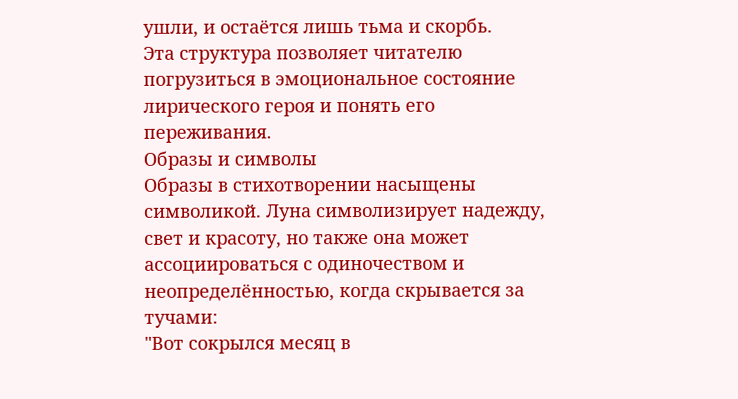ушли, и остаётся лишь тьма и скорбь.
Эта структура позволяет читателю погрузиться в эмоциональное состояние лирического героя и понять его переживания.
Образы и символы
Образы в стихотворении насыщены символикой. Луна символизирует надежду, свет и красоту, но также она может ассоциироваться с одиночеством и неопределённостью, когда скрывается за тучами:
"Вот сокрылся месяц в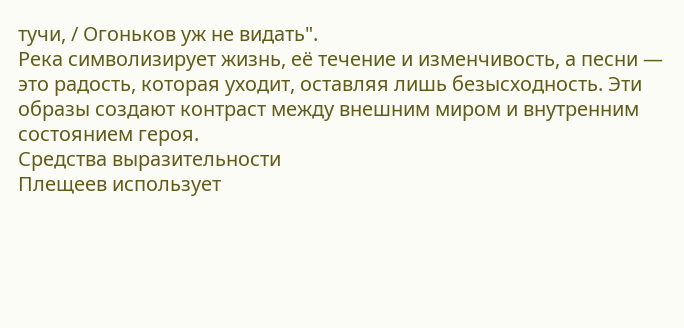тучи, / Огоньков уж не видать".
Река символизирует жизнь, её течение и изменчивость, а песни — это радость, которая уходит, оставляя лишь безысходность. Эти образы создают контраст между внешним миром и внутренним состоянием героя.
Средства выразительности
Плещеев использует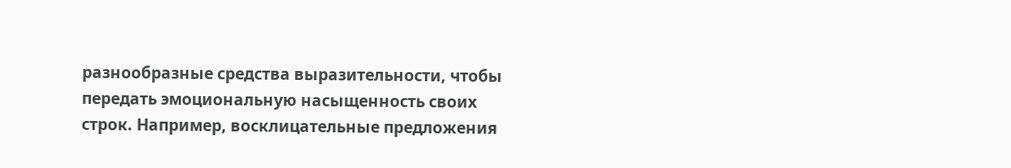разнообразные средства выразительности, чтобы передать эмоциональную насыщенность своих строк. Например, восклицательные предложения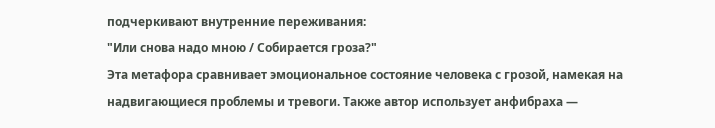подчеркивают внутренние переживания:
"Или снова надо мною / Собирается гроза?"
Эта метафора сравнивает эмоциональное состояние человека с грозой, намекая на надвигающиеся проблемы и тревоги. Также автор использует анфибраха —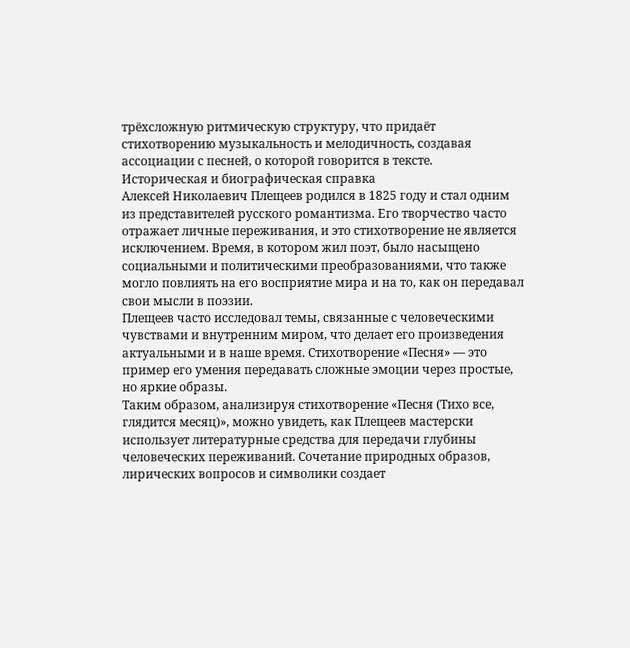трёхсложную ритмическую структуру, что придаёт стихотворению музыкальность и мелодичность, создавая ассоциации с песней, о которой говорится в тексте.
Историческая и биографическая справка
Алексей Николаевич Плещеев родился в 1825 году и стал одним из представителей русского романтизма. Его творчество часто отражает личные переживания, и это стихотворение не является исключением. Время, в котором жил поэт, было насыщено социальными и политическими преобразованиями, что также могло повлиять на его восприятие мира и на то, как он передавал свои мысли в поэзии.
Плещеев часто исследовал темы, связанные с человеческими чувствами и внутренним миром, что делает его произведения актуальными и в наше время. Стихотворение «Песня» — это пример его умения передавать сложные эмоции через простые, но яркие образы.
Таким образом, анализируя стихотворение «Песня (Тихо все, глядится месяц)», можно увидеть, как Плещеев мастерски использует литературные средства для передачи глубины человеческих переживаний. Сочетание природных образов, лирических вопросов и символики создает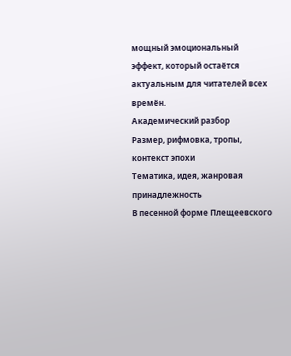мощный эмоциональный эффект, который остаётся актуальным для читателей всех времён.
Академический разбор
Размер, рифмовка, тропы, контекст эпохи
Тематика, идея, жанровая принадлежность
В песенной форме Плещеевского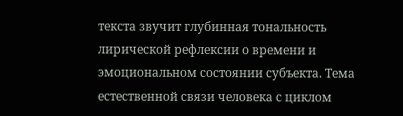текста звучит глубинная тональность лирической рефлексии о времени и эмоциональном состоянии субъекта. Тема естественной связи человека с циклом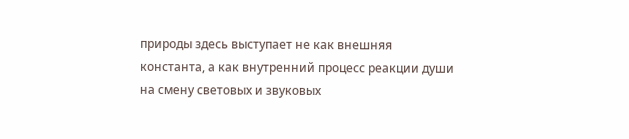природы здесь выступает не как внешняя константа, а как внутренний процесс реакции души на смену световых и звуковых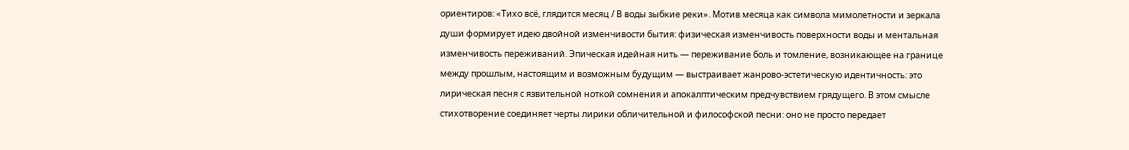ориентиров: «Тихо всё, глядится месяц / В воды зыбкие реки». Мотив месяца как символа мимолетности и зеркала души формирует идею двойной изменчивости бытия: физическая изменчивость поверхности воды и ментальная изменчивость переживаний. Эпическая идейная нить — переживание боль и томление, возникающее на границе между прошлым, настоящим и возможным будущим — выстраивает жанрово-эстетическую идентичность: это лирическая песня с язвительной ноткой сомнения и апокалптическим предчувствием грядущего. В этом смысле стихотворение соединяет черты лирики обличительной и философской песни: оно не просто передает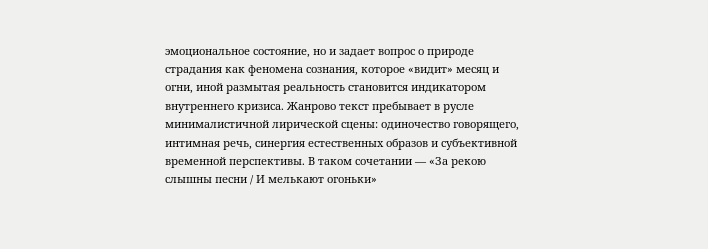эмоциональное состояние, но и задает вопрос о природе страдания как феномена сознания, которое «видит» месяц и огни, иной размытая реальность становится индикатором внутреннего кризиса. Жанрово текст пребывает в русле минималистичной лирической сцены: одиночество говорящего, интимная речь, синергия естественных образов и субъективной временной перспективы. В таком сочетании — «За рекою слышны песни / И мелькают огоньки»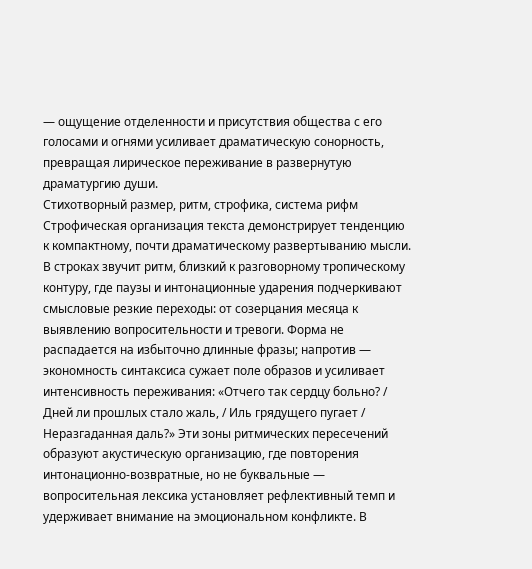— ощущение отделенности и присутствия общества с его голосами и огнями усиливает драматическую сонорность, превращая лирическое переживание в развернутую драматургию души.
Стихотворный размер, ритм, строфика, система рифм
Строфическая организация текста демонстрирует тенденцию к компактному, почти драматическому развертыванию мысли. В строках звучит ритм, близкий к разговорному тропическому контуру, где паузы и интонационные ударения подчеркивают смысловые резкие переходы: от созерцания месяца к выявлению вопросительности и тревоги. Форма не распадается на избыточно длинные фразы; напротив — экономность синтаксиса сужает поле образов и усиливает интенсивность переживания: «Отчего так сердцу больно? / Дней ли прошлых стало жаль, / Иль грядущего пугает / Неразгаданная даль?» Эти зоны ритмических пересечений образуют акустическую организацию, где повторения интонационно-возвратные, но не буквальные — вопросительная лексика установляет рефлективный темп и удерживает внимание на эмоциональном конфликте. В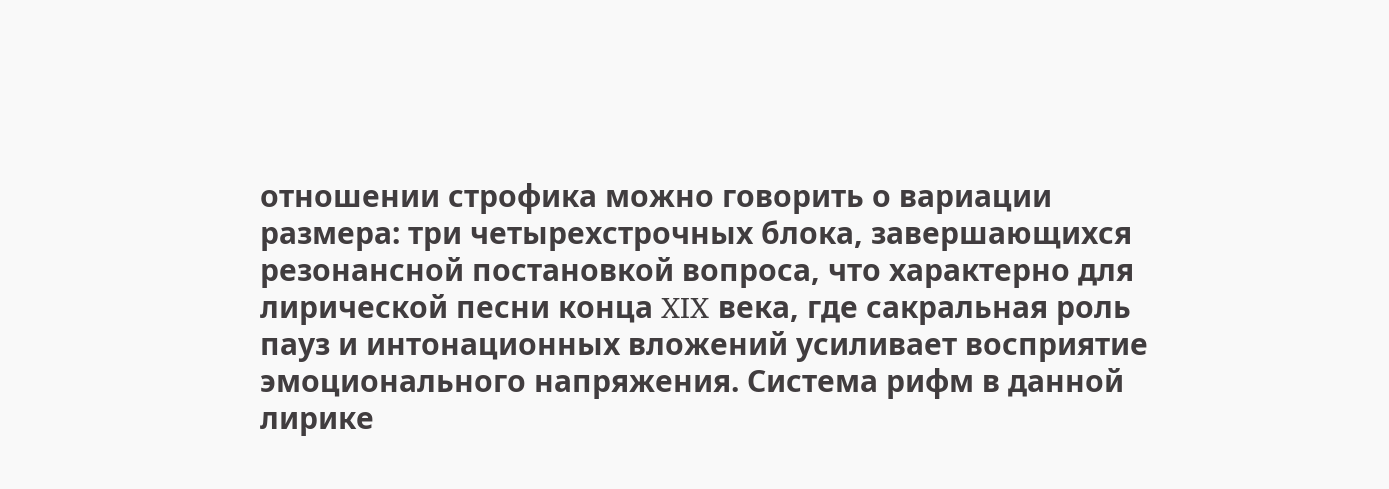отношении строфика можно говорить о вариации размера: три четырехстрочных блока, завершающихся резонансной постановкой вопроса, что характерно для лирической песни конца XIX века, где сакральная роль пауз и интонационных вложений усиливает восприятие эмоционального напряжения. Система рифм в данной лирике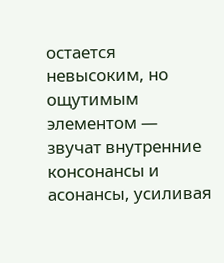остается невысоким, но ощутимым элементом — звучат внутренние консонансы и асонансы, усиливая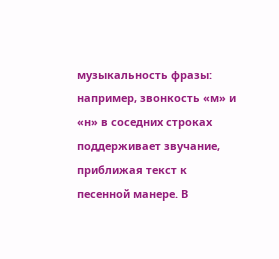музыкальность фразы: например, звонкость «м» и «н» в соседних строках поддерживает звучание, приближая текст к песенной манере. В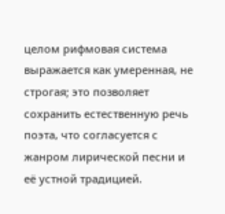целом рифмовая система выражается как умеренная, не строгая; это позволяет сохранить естественную речь поэта, что согласуется с жанром лирической песни и её устной традицией.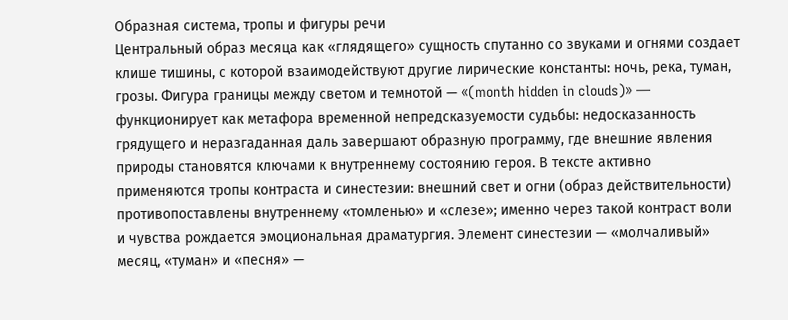Образная система, тропы и фигуры речи
Центральный образ месяца как «глядящего» сущность спутанно со звуками и огнями создает клише тишины, с которой взаимодействуют другие лирические константы: ночь, река, туман, грозы. Фигура границы между светом и темнотой — «(month hidden in clouds)» — функционирует как метафора временной непредсказуемости судьбы: недосказанность грядущего и неразгаданная даль завершают образную программу, где внешние явления природы становятся ключами к внутреннему состоянию героя. В тексте активно применяются тропы контраста и синестезии: внешний свет и огни (образ действительности) противопоставлены внутреннему «томленью» и «слезе»; именно через такой контраст воли и чувства рождается эмоциональная драматургия. Элемент синестезии — «молчаливый» месяц, «туман» и «песня» —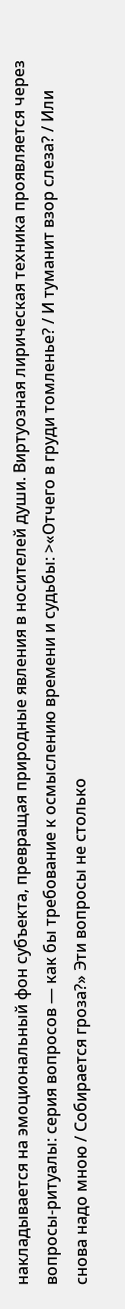накладывается на эмоциональный фон субъекта, превращая природные явления в носителей души. Виртуозная лирическая техника проявляется через вопросы-ритуалы: серия вопросов — как бы требование к осмыслению времени и судьбы: >«Отчего в груди томленье? / И туманит взор слеза? / Или снова надо мною / Собирается гроза?» Эти вопросы не столько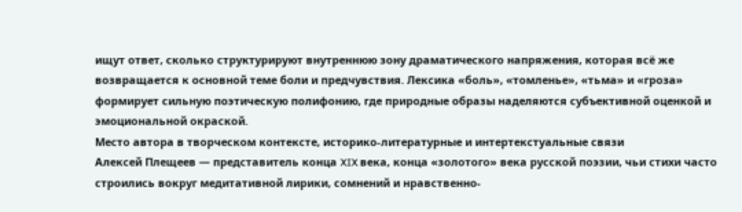ищут ответ, сколько структурируют внутреннюю зону драматического напряжения, которая всё же возвращается к основной теме боли и предчувствия. Лексика «боль», «томленье», «тьма» и «гроза» формирует сильную поэтическую полифонию, где природные образы наделяются субъективной оценкой и эмоциональной окраской.
Место автора в творческом контексте, историко-литературные и интертекстуальные связи
Алексей Плещеев — представитель конца XIX века, конца «золотого» века русской поэзии, чьи стихи часто строились вокруг медитативной лирики, сомнений и нравственно-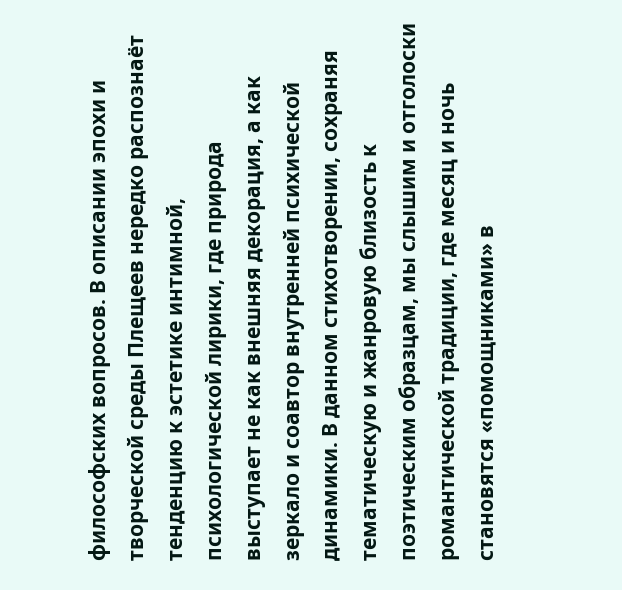философских вопросов. В описании эпохи и творческой среды Плещеев нередко распознаёт тенденцию к эстетике интимной, психологической лирики, где природа выступает не как внешняя декорация, а как зеркало и соавтор внутренней психической динамики. В данном стихотворении, сохраняя тематическую и жанровую близость к поэтическим образцам, мы слышим и отголоски романтической традиции, где месяц и ночь становятся «помощниками» в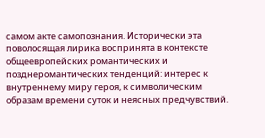самом акте самопознания. Исторически эта поволосящая лирика воспринята в контексте общеевропейских романтических и позднеромантических тенденций: интерес к внутреннему миру героя, к символическим образам времени суток и неясных предчувствий.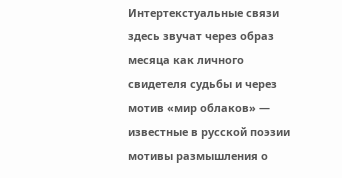Интертекстуальные связи здесь звучат через образ месяца как личного свидетеля судьбы и через мотив «мир облаков» — известные в русской поэзии мотивы размышления о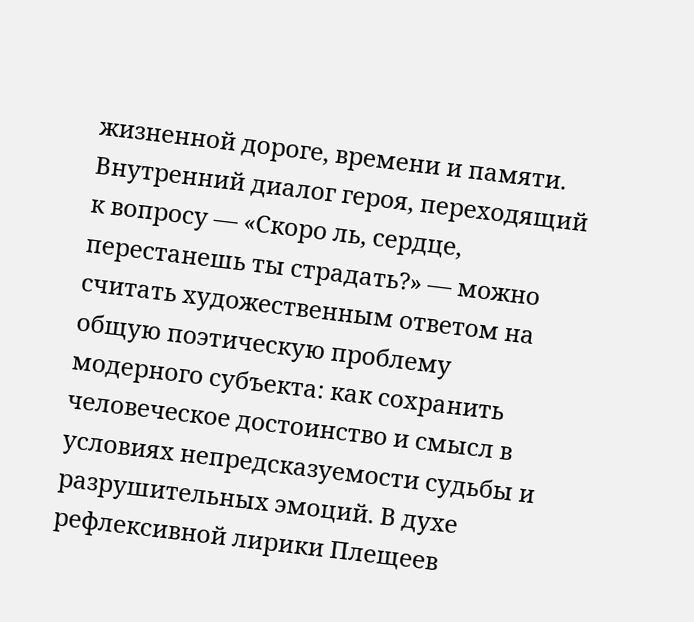жизненной дороге, времени и памяти. Внутренний диалог героя, переходящий к вопросу — «Скоро ль, сердце, перестанешь ты страдать?» — можно считать художественным ответом на общую поэтическую проблему модерного субъекта: как сохранить человеческое достоинство и смысл в условиях непредсказуемости судьбы и разрушительных эмоций. В духе рефлексивной лирики Плещеев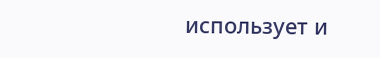использует и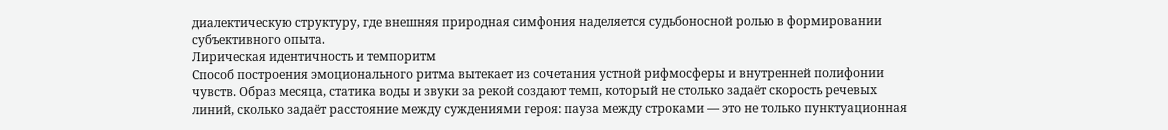диалектическую структуру, где внешняя природная симфония наделяется судьбоносной ролью в формировании субъективного опыта.
Лирическая идентичность и темпоритм
Способ построения эмоционального ритма вытекает из сочетания устной рифмосферы и внутренней полифонии чувств. Образ месяцa, статика воды и звуки за рекой создают темп, который не столько задаёт скорость речевых линий, сколько задаёт расстояние между суждениями героя: пауза между строками — это не только пунктуационная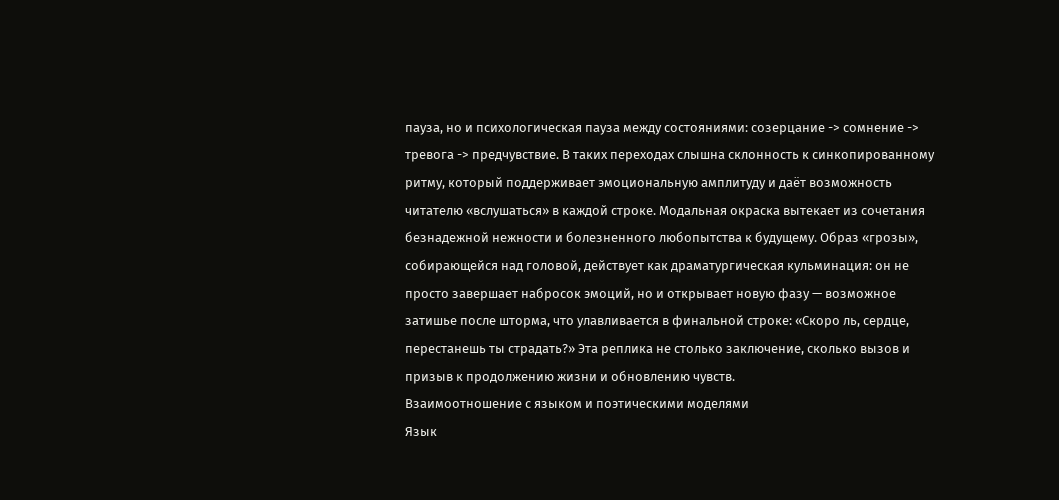пауза, но и психологическая пауза между состояниями: созерцание -> сомнение -> тревога -> предчувствие. В таких переходах слышна склонность к синкопированному ритму, который поддерживает эмоциональную амплитуду и даёт возможность читателю «вслушаться» в каждой строке. Модальная окраска вытекает из сочетания безнадежной нежности и болезненного любопытства к будущему. Образ «грозы», собирающейся над головой, действует как драматургическая кульминация: он не просто завершает набросок эмоций, но и открывает новую фазу — возможное затишье после шторма, что улавливается в финальной строке: «Скоро ль, сердце, перестанешь ты страдать?» Эта реплика не столько заключение, сколько вызов и призыв к продолжению жизни и обновлению чувств.
Взаимоотношение с языком и поэтическими моделями
Язык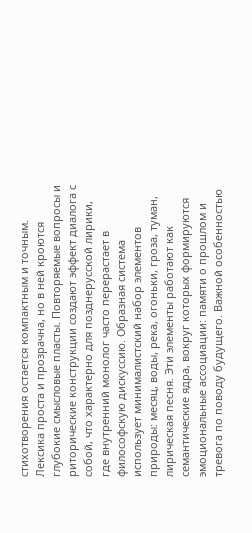стихотворения остается компактным и точным. Лексика проста и прозрачна, но в ней кроются глубокие смысловые пласты. Повторяемые вопросы и риторические конструкции создают эффект диалога с собой, что характерно для позднерусской лирики, где внутренний монолог часто перерастает в философскую дискуссию. Образная система использует минималистский набор элементов природы: месяц, воды, река, огоньки, гроза, туман, лирическая песня. Эти элементы работают как семантические ядра, вокруг которых формируются эмоциональные ассоциации: памяти о прошлом и тревога по поводу будущего. Важной особенностью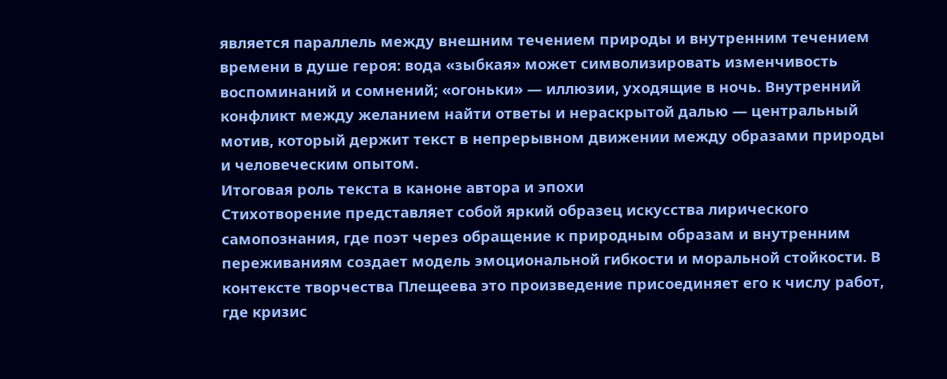является параллель между внешним течением природы и внутренним течением времени в душе героя: вода «зыбкая» может символизировать изменчивость воспоминаний и сомнений; «огоньки» — иллюзии, уходящие в ночь. Внутренний конфликт между желанием найти ответы и нераскрытой далью — центральный мотив, который держит текст в непрерывном движении между образами природы и человеческим опытом.
Итоговая роль текста в каноне автора и эпохи
Стихотворение представляет собой яркий образец искусства лирического самопознания, где поэт через обращение к природным образам и внутренним переживаниям создает модель эмоциональной гибкости и моральной стойкости. В контексте творчества Плещеева это произведение присоединяет его к числу работ, где кризис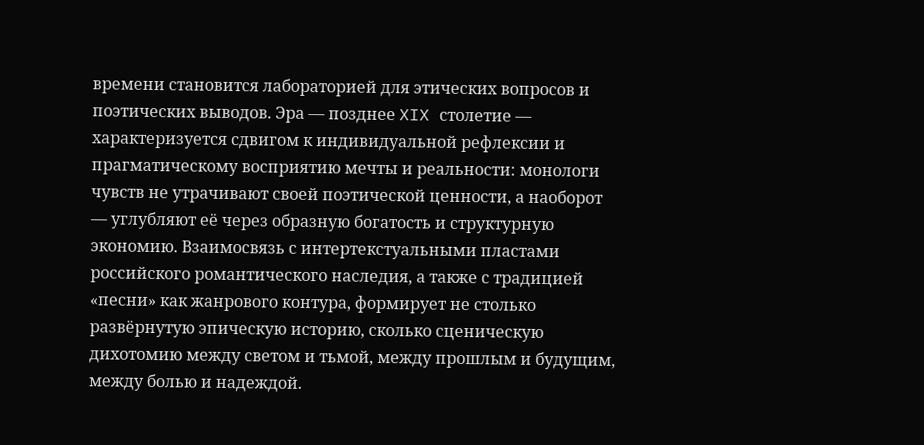времени становится лабораторией для этических вопросов и поэтических выводов. Эра — позднее XIX столетие — характеризуется сдвигом к индивидуальной рефлексии и прагматическому восприятию мечты и реальности: монологи чувств не утрачивают своей поэтической ценности, а наоборот — углубляют её через образную богатость и структурную экономию. Взаимосвязь с интертекстуальными пластами российского романтического наследия, а также с традицией «песни» как жанрового контура, формирует не столько развёрнутую эпическую историю, сколько сценическую дихотомию между светом и тьмой, между прошлым и будущим, между болью и надеждой.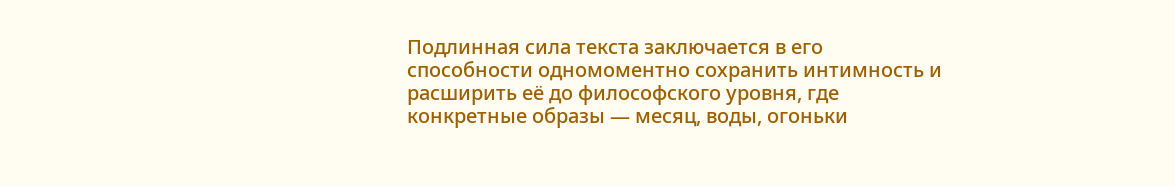Подлинная сила текста заключается в его способности одномоментно сохранить интимность и расширить её до философского уровня, где конкретные образы — месяц, воды, огоньки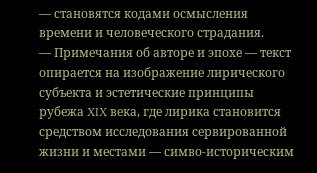— становятся кодами осмысления времени и человеческого страдания.
— Примечания об авторе и эпохе — текст опирается на изображение лирического субъекта и эстетические принципы рубежа XIX века, где лирика становится средством исследования сервированной жизни и местами — симво-историческим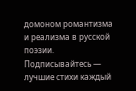домоном романтизма и реализма в русской поэзии.
Подписывайтесь — лучшие стихи каждый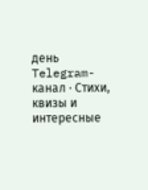день
Telegram-канал · Стихи, квизы и интересные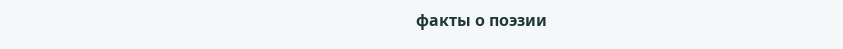факты о поэзии